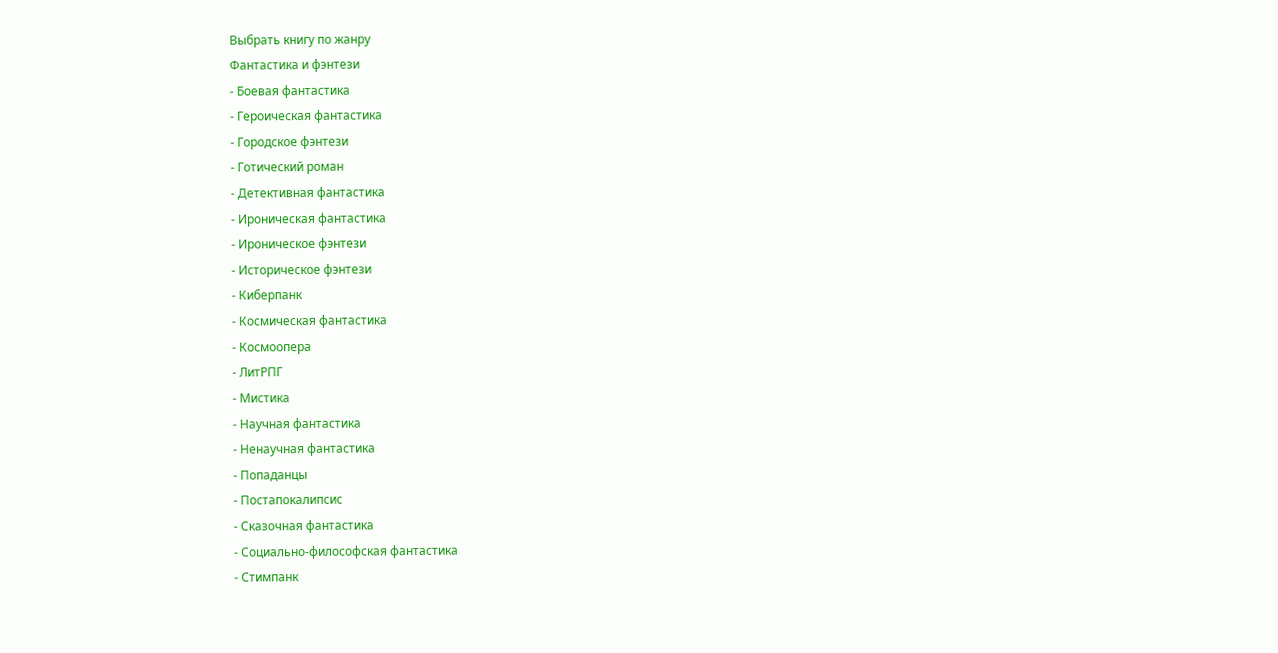Выбрать книгу по жанру
Фантастика и фэнтези
- Боевая фантастика
- Героическая фантастика
- Городское фэнтези
- Готический роман
- Детективная фантастика
- Ироническая фантастика
- Ироническое фэнтези
- Историческое фэнтези
- Киберпанк
- Космическая фантастика
- Космоопера
- ЛитРПГ
- Мистика
- Научная фантастика
- Ненаучная фантастика
- Попаданцы
- Постапокалипсис
- Сказочная фантастика
- Социально-философская фантастика
- Стимпанк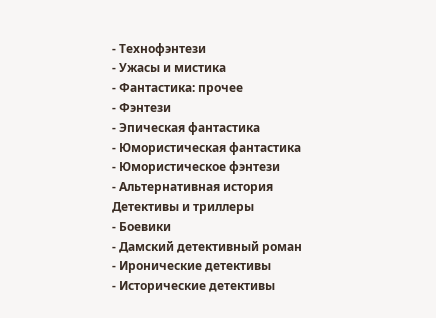- Технофэнтези
- Ужасы и мистика
- Фантастика: прочее
- Фэнтези
- Эпическая фантастика
- Юмористическая фантастика
- Юмористическое фэнтези
- Альтернативная история
Детективы и триллеры
- Боевики
- Дамский детективный роман
- Иронические детективы
- Исторические детективы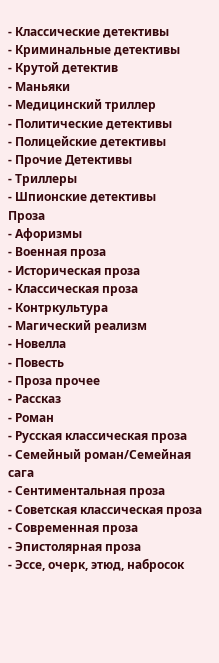- Классические детективы
- Криминальные детективы
- Крутой детектив
- Маньяки
- Медицинский триллер
- Политические детективы
- Полицейские детективы
- Прочие Детективы
- Триллеры
- Шпионские детективы
Проза
- Афоризмы
- Военная проза
- Историческая проза
- Классическая проза
- Контркультура
- Магический реализм
- Новелла
- Повесть
- Проза прочее
- Рассказ
- Роман
- Русская классическая проза
- Семейный роман/Семейная сага
- Сентиментальная проза
- Советская классическая проза
- Современная проза
- Эпистолярная проза
- Эссе, очерк, этюд, набросок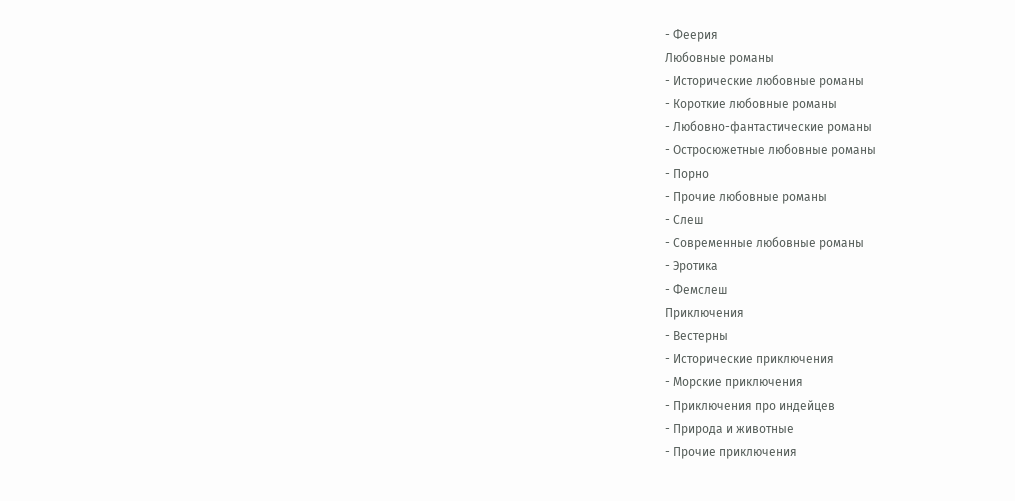- Феерия
Любовные романы
- Исторические любовные романы
- Короткие любовные романы
- Любовно-фантастические романы
- Остросюжетные любовные романы
- Порно
- Прочие любовные романы
- Слеш
- Современные любовные романы
- Эротика
- Фемслеш
Приключения
- Вестерны
- Исторические приключения
- Морские приключения
- Приключения про индейцев
- Природа и животные
- Прочие приключения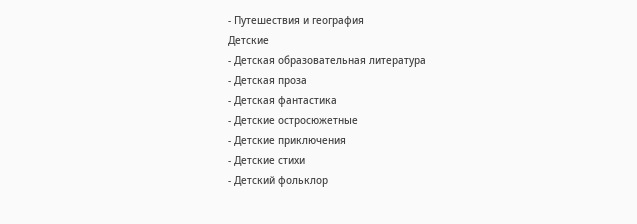- Путешествия и география
Детские
- Детская образовательная литература
- Детская проза
- Детская фантастика
- Детские остросюжетные
- Детские приключения
- Детские стихи
- Детский фольклор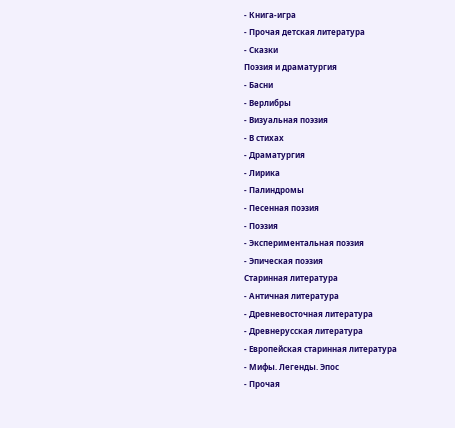- Книга-игра
- Прочая детская литература
- Сказки
Поэзия и драматургия
- Басни
- Верлибры
- Визуальная поэзия
- В стихах
- Драматургия
- Лирика
- Палиндромы
- Песенная поэзия
- Поэзия
- Экспериментальная поэзия
- Эпическая поэзия
Старинная литература
- Античная литература
- Древневосточная литература
- Древнерусская литература
- Европейская старинная литература
- Мифы. Легенды. Эпос
- Прочая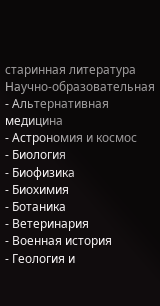старинная литература
Научно-образовательная
- Альтернативная медицина
- Астрономия и космос
- Биология
- Биофизика
- Биохимия
- Ботаника
- Ветеринария
- Военная история
- Геология и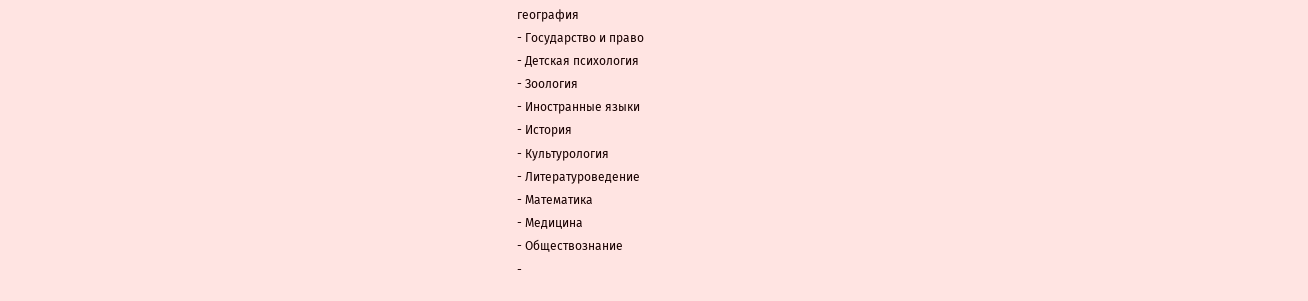география
- Государство и право
- Детская психология
- Зоология
- Иностранные языки
- История
- Культурология
- Литературоведение
- Математика
- Медицина
- Обществознание
-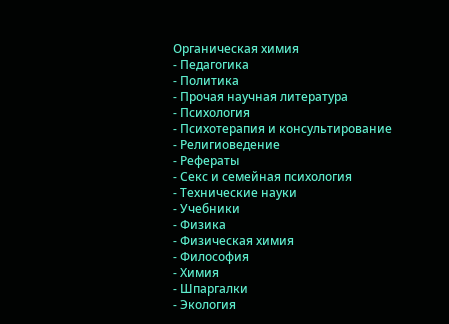Органическая химия
- Педагогика
- Политика
- Прочая научная литература
- Психология
- Психотерапия и консультирование
- Религиоведение
- Рефераты
- Секс и семейная психология
- Технические науки
- Учебники
- Физика
- Физическая химия
- Философия
- Химия
- Шпаргалки
- Экология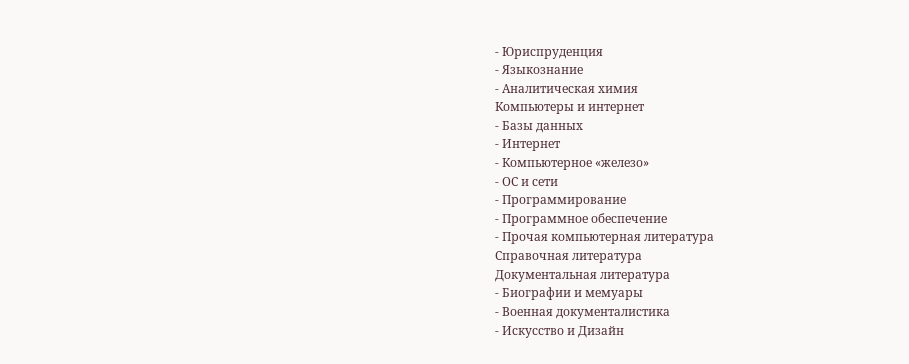- Юриспруденция
- Языкознание
- Аналитическая химия
Компьютеры и интернет
- Базы данных
- Интернет
- Компьютерное «железо»
- ОС и сети
- Программирование
- Программное обеспечение
- Прочая компьютерная литература
Справочная литература
Документальная литература
- Биографии и мемуары
- Военная документалистика
- Искусство и Дизайн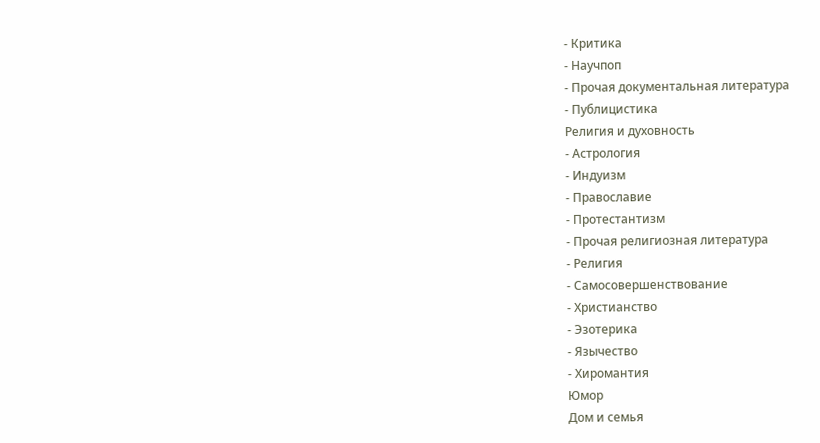- Критика
- Научпоп
- Прочая документальная литература
- Публицистика
Религия и духовность
- Астрология
- Индуизм
- Православие
- Протестантизм
- Прочая религиозная литература
- Религия
- Самосовершенствование
- Христианство
- Эзотерика
- Язычество
- Хиромантия
Юмор
Дом и семья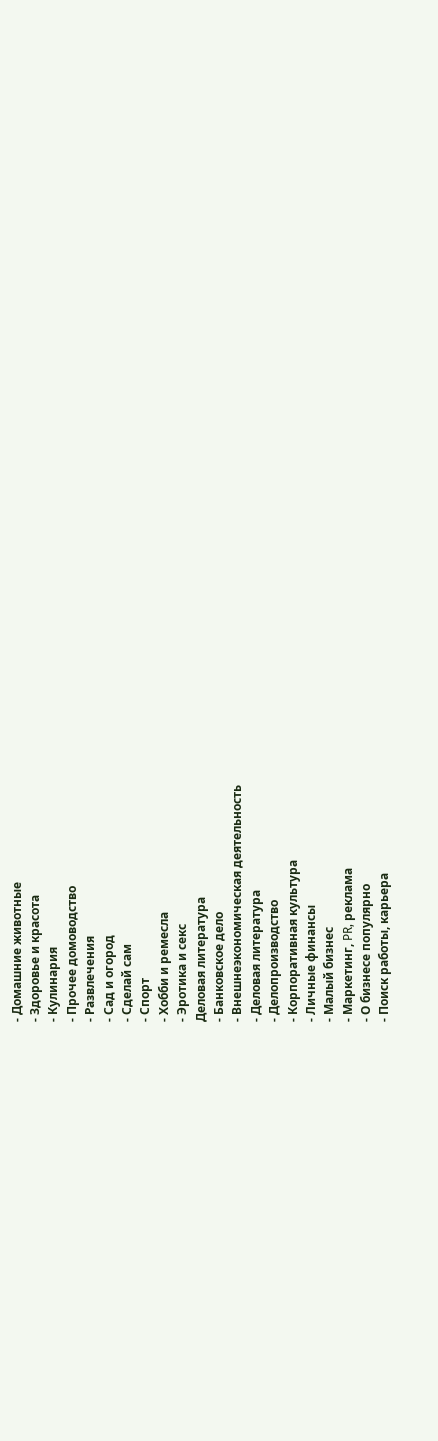- Домашние животные
- Здоровье и красота
- Кулинария
- Прочее домоводство
- Развлечения
- Сад и огород
- Сделай сам
- Спорт
- Хобби и ремесла
- Эротика и секс
Деловая литература
- Банковское дело
- Внешнеэкономическая деятельность
- Деловая литература
- Делопроизводство
- Корпоративная культура
- Личные финансы
- Малый бизнес
- Маркетинг, PR, реклама
- О бизнесе популярно
- Поиск работы, карьера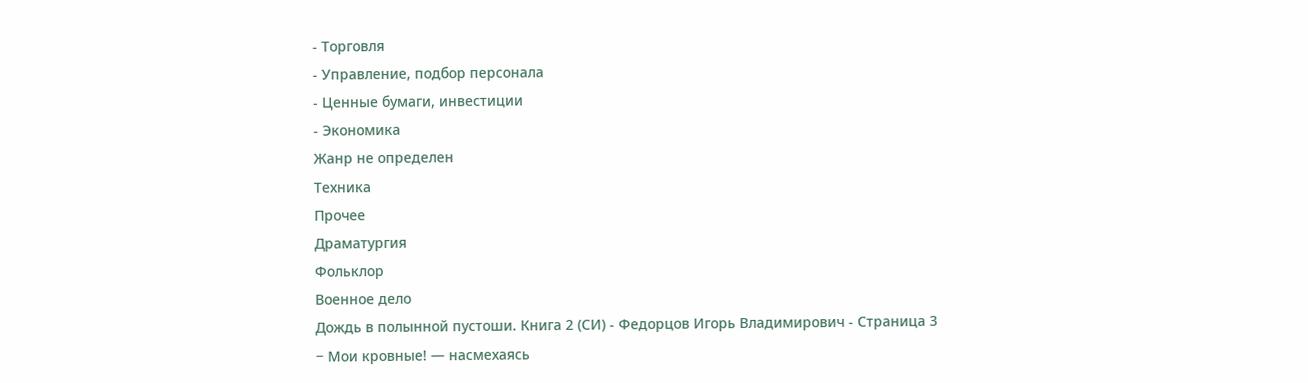- Торговля
- Управление, подбор персонала
- Ценные бумаги, инвестиции
- Экономика
Жанр не определен
Техника
Прочее
Драматургия
Фольклор
Военное дело
Дождь в полынной пустоши. Книга 2 (СИ) - Федорцов Игорь Владимирович - Страница 3
− Мои кровные! — насмехаясь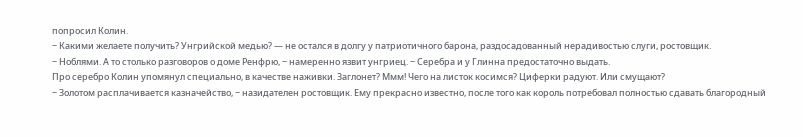попросил Колин.
− Какими желаете получить? Унгрийской медью? — не остался в долгу у патриотичного барона, раздосадованный нерадивостью слуги, ростовщик.
− Ноблями. А то столько разговоров о доме Ренфрю, − намеренно язвит унгриец. − Серебра и у Глинна предостаточно выдать.
Про серебро Колин упомянул специально, в качестве наживки. Заглонет? Ммм! Чего на листок косимся? Циферки радуют. Или смущают?
− Золотом расплачивается казначейство, − назидателен ростовщик. Ему прекрасно известно, после того как король потребовал полностью сдавать благородный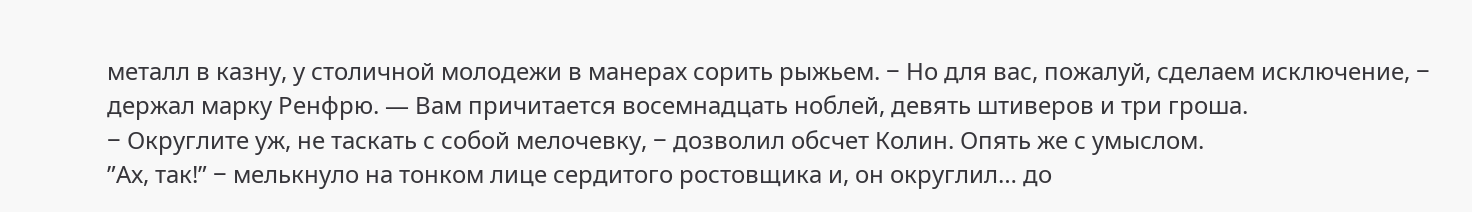металл в казну, у столичной молодежи в манерах сорить рыжьем. − Но для вас, пожалуй, сделаем исключение, − держал марку Ренфрю. — Вам причитается восемнадцать ноблей, девять штиверов и три гроша.
− Округлите уж, не таскать с собой мелочевку, − дозволил обсчет Колин. Опять же с умыслом.
ˮАх, так!ˮ − мелькнуло на тонком лице сердитого ростовщика и, он округлил… до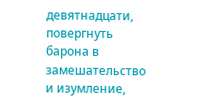девятнадцати, повергнуть барона в замешательство и изумление,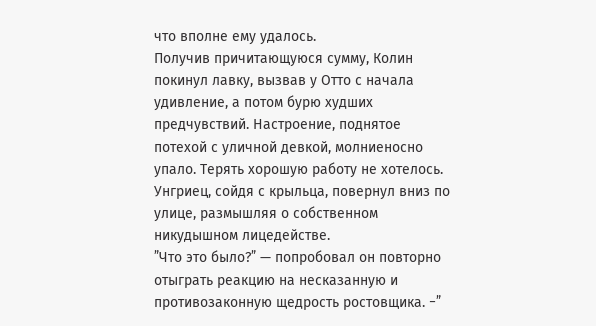что вполне ему удалось.
Получив причитающуюся сумму, Колин покинул лавку, вызвав у Отто с начала удивление, а потом бурю худших предчувствий. Настроение, поднятое потехой с уличной девкой, молниеносно упало. Терять хорошую работу не хотелось.
Унгриец, сойдя с крыльца, повернул вниз по улице, размышляя о собственном никудышном лицедействе.
ˮЧто это было?ˮ — попробовал он повторно отыграть реакцию на несказанную и противозаконную щедрость ростовщика. −ˮ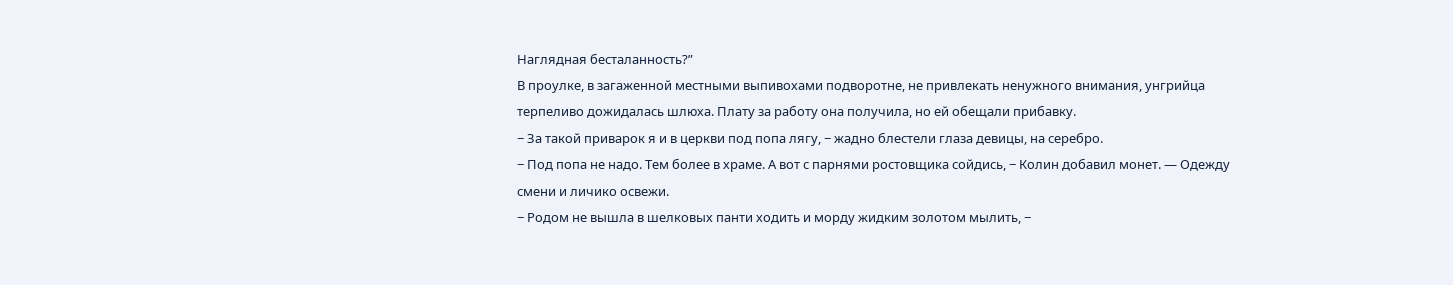Наглядная бесталанность?ˮ
В проулке, в загаженной местными выпивохами подворотне, не привлекать ненужного внимания, унгрийца терпеливо дожидалась шлюха. Плату за работу она получила, но ей обещали прибавку.
− За такой приварок я и в церкви под попа лягу, − жадно блестели глаза девицы, на серебро.
− Под попа не надо. Тем более в храме. А вот с парнями ростовщика сойдись, − Колин добавил монет. — Одежду смени и личико освежи.
− Родом не вышла в шелковых панти ходить и морду жидким золотом мылить, −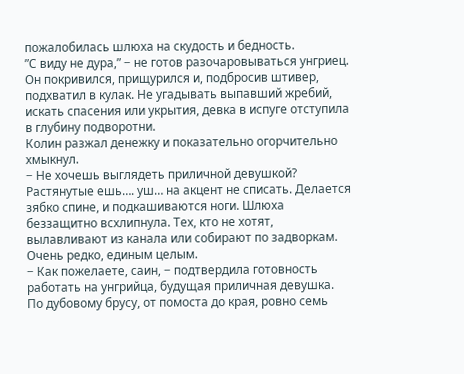пожалобилась шлюха на скудость и бедность.
ˮС виду не дура,ˮ − не готов разочаровываться унгриец. Он покривился, прищурился и, подбросив штивер, подхватил в кулак. Не угадывать выпавший жребий, искать спасения или укрытия, девка в испуге отступила в глубину подворотни.
Колин разжал денежку и показательно огорчительно хмыкнул.
− Не хочешь выглядеть приличной девушкой?
Растянутые ешь…. уш… на акцент не списать. Делается зябко спине, и подкашиваются ноги. Шлюха беззащитно всхлипнула. Тех, кто не хотят, вылавливают из канала или собирают по задворкам. Очень редко, единым целым.
− Как пожелаете, саин, − подтвердила готовность работать на унгрийца, будущая приличная девушка.
По дубовому брусу, от помоста до края, ровно семь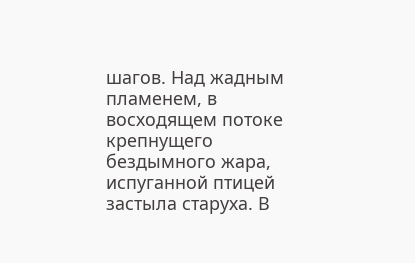шагов. Над жадным пламенем, в восходящем потоке крепнущего бездымного жара, испуганной птицей застыла старуха. В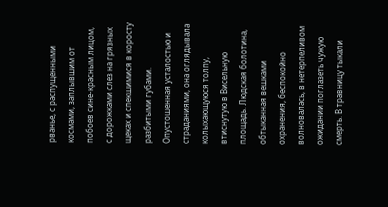рванье, с распущенными космами, заплывшим от побоев сине-красным лицом, с дорожками слез на грязных щеках и спекшимися в коросту разбитыми губами. Опустошенная усталостью и страданиями, она оглядывала колыхающуюся толпу, втиснутую в Висельную площадь. Людская болотина, обтыканная вешками охранения, беспокойно волновалась, в нетерпеливом ожидании поглазеть чужую смерть. В травницу тыкали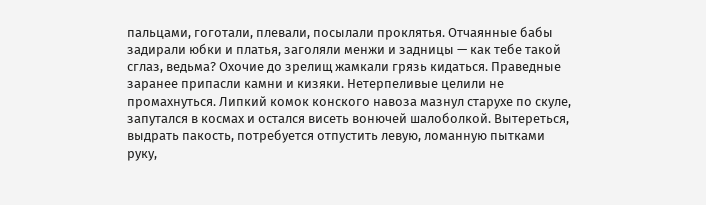пальцами, гоготали, плевали, посылали проклятья. Отчаянные бабы задирали юбки и платья, заголяли менжи и задницы — как тебе такой сглаз, ведьма? Охочие до зрелищ жамкали грязь кидаться. Праведные заранее припасли камни и кизяки. Нетерпеливые целили не промахнуться. Липкий комок конского навоза мазнул старухе по скуле, запутался в космах и остался висеть вонючей шалоболкой. Вытереться, выдрать пакость, потребуется отпустить левую, ломанную пытками руку,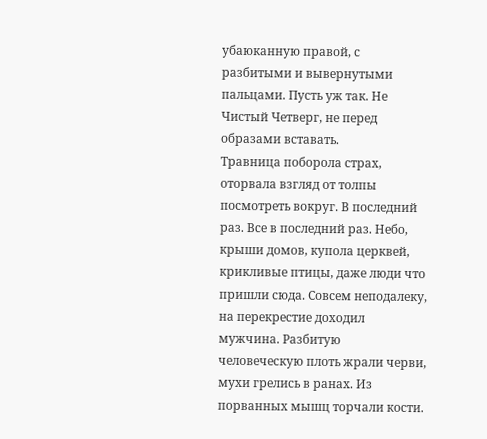убаюканную правой, с разбитыми и вывернутыми пальцами. Пусть уж так. Не Чистый Четверг, не перед образами вставать.
Травница поборола страх, оторвала взгляд от толпы посмотреть вокруг. В последний раз. Все в последний раз. Небо, крыши домов, купола церквей, крикливые птицы, даже люди что пришли сюда. Совсем неподалеку, на перекрестие доходил мужчина. Разбитую человеческую плоть жрали черви, мухи грелись в ранах. Из порванных мышц торчали кости.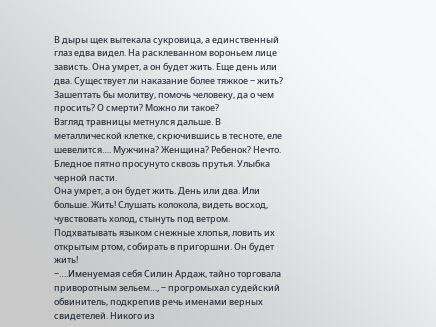В дыры щек вытекала сукровица, а единственный глаз едва видел. На расклеванном вороньем лице зависть. Она умрет, а он будет жить. Еще день или два. Существует ли наказание более тяжкое − жить?
Зашептать бы молитву, помочь человеку, да о чем просить? О смерти? Можно ли такое?
Взгляд травницы метнулся дальше. В металлической клетке, скрючившись в тесноте, еле шевелится…. Мужчина? Женщина? Ребенок? Нечто. Бледное пятно просунуто сквозь прутья. Улыбка черной пасти.
Она умрет, а он будет жить. День или два. Или больше. Жить! Слушать колокола, видеть восход, чувствовать холод, стынуть под ветром. Подхватывать языком снежные хлопья, ловить их открытым ртом, собирать в пригоршни. Он будет жить!
−….Именуемая себя Силин Ардаж, тайно торговала приворотным зельем…, − прогромыхал судейский обвинитель, подкрепив речь именами верных свидетелей. Никого из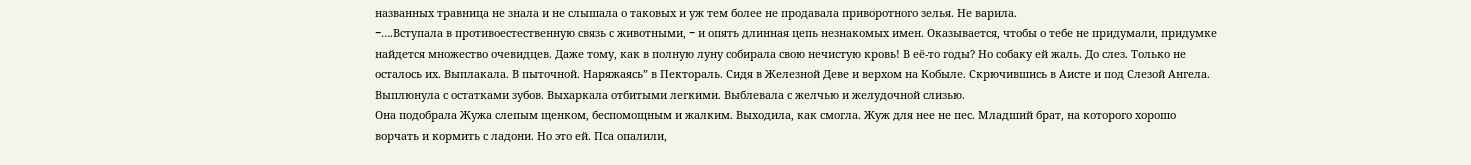названных травница не знала и не слышала о таковых и уж тем более не продавала приворотного зелья. Не варила.
−….Вступала в противоестественную связь с животными, − и опять длинная цепь незнакомых имен. Оказывается, чтобы о тебе не придумали, придумке найдется множество очевидцев. Даже тому, как в полную луну собирала свою нечистую кровь! В её-то годы? Но собаку ей жаль. До слез. Только не осталось их. Выплакала. В пыточной. Наряжаясьˮ в Пектораль. Сидя в Железной Деве и верхом на Кобыле. Скрючившись в Аисте и под Слезой Ангела. Выплюнула с остатками зубов. Выхаркала отбитыми легкими. Выблевала с желчью и желудочной слизью.
Она подобрала Жужа слепым щенком, беспомощным и жалким. Выходила, как смогла. Жуж для нее не пес. Младший брат, на которого хорошо ворчать и кормить с ладони. Но это ей. Пса опалили,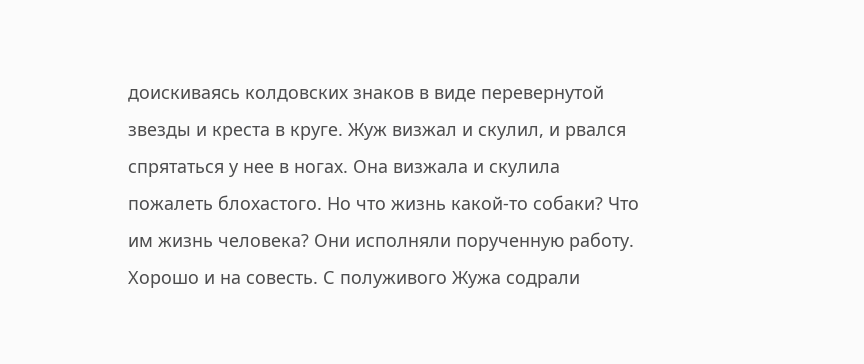доискиваясь колдовских знаков в виде перевернутой звезды и креста в круге. Жуж визжал и скулил, и рвался спрятаться у нее в ногах. Она визжала и скулила пожалеть блохастого. Но что жизнь какой-то собаки? Что им жизнь человека? Они исполняли порученную работу. Хорошо и на совесть. С полуживого Жужа содрали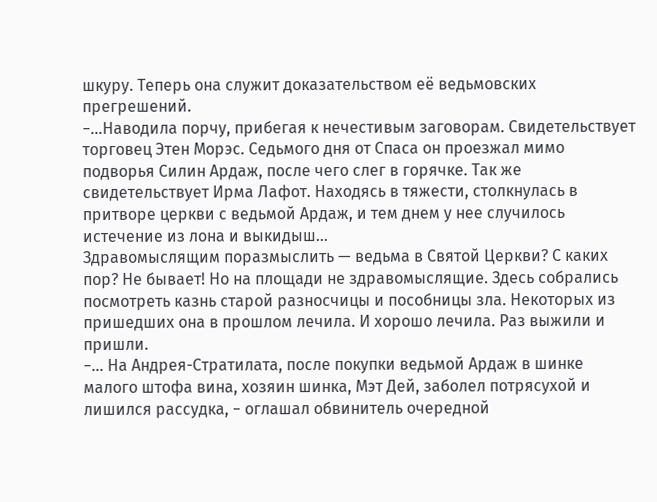шкуру. Теперь она служит доказательством её ведьмовских прегрешений.
−…Наводила порчу, прибегая к нечестивым заговорам. Свидетельствует торговец Этен Морэс. Седьмого дня от Спаса он проезжал мимо подворья Силин Ардаж, после чего слег в горячке. Так же свидетельствует Ирма Лафот. Находясь в тяжести, столкнулась в притворе церкви с ведьмой Ардаж, и тем днем у нее случилось истечение из лона и выкидыш…
Здравомыслящим поразмыслить — ведьма в Святой Церкви? С каких пор? Не бывает! Но на площади не здравомыслящие. Здесь собрались посмотреть казнь старой разносчицы и пособницы зла. Некоторых из пришедших она в прошлом лечила. И хорошо лечила. Раз выжили и пришли.
−… На Андрея-Стратилата, после покупки ведьмой Ардаж в шинке малого штофа вина, хозяин шинка, Мэт Дей, заболел потрясухой и лишился рассудка, − оглашал обвинитель очередной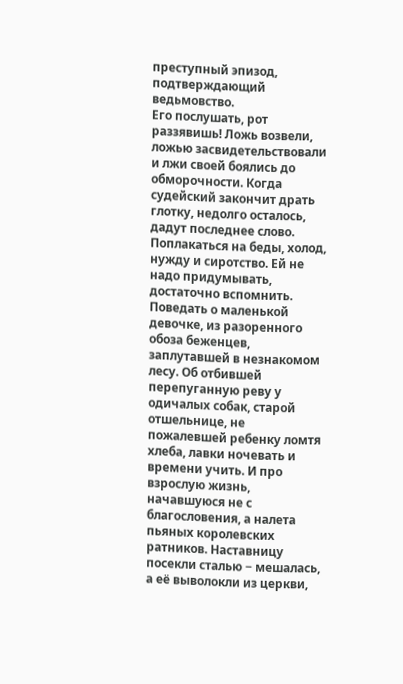преступный эпизод, подтверждающий ведьмовство.
Его послушать, рот раззявишь! Ложь возвели, ложью засвидетельствовали и лжи своей боялись до обморочности. Когда судейский закончит драть глотку, недолго осталось, дадут последнее слово. Поплакаться на беды, холод, нужду и сиротство. Ей не надо придумывать, достаточно вспомнить. Поведать о маленькой девочке, из разоренного обоза беженцев, заплутавшей в незнакомом лесу. Об отбившей перепуганную реву у одичалых собак, старой отшельнице, не пожалевшей ребенку ломтя хлеба, лавки ночевать и времени учить. И про взрослую жизнь, начавшуюся не с благословения, а налета пьяных королевских ратников. Наставницу посекли сталью − мешалась, а её выволокли из церкви,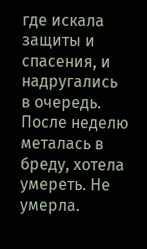где искала защиты и спасения, и надругались в очередь. После неделю металась в бреду, хотела умереть. Не умерла.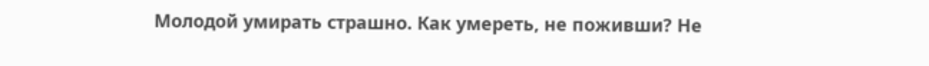Молодой умирать страшно. Как умереть, не поживши? Не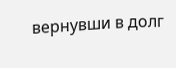вернувши в долг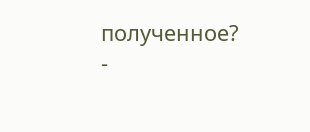полученное?
-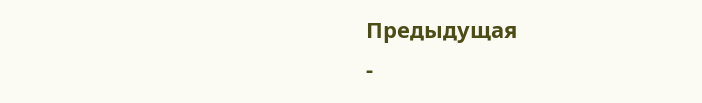Предыдущая
-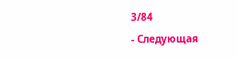3/84
- Следующая